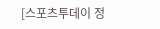[스포츠투데이 정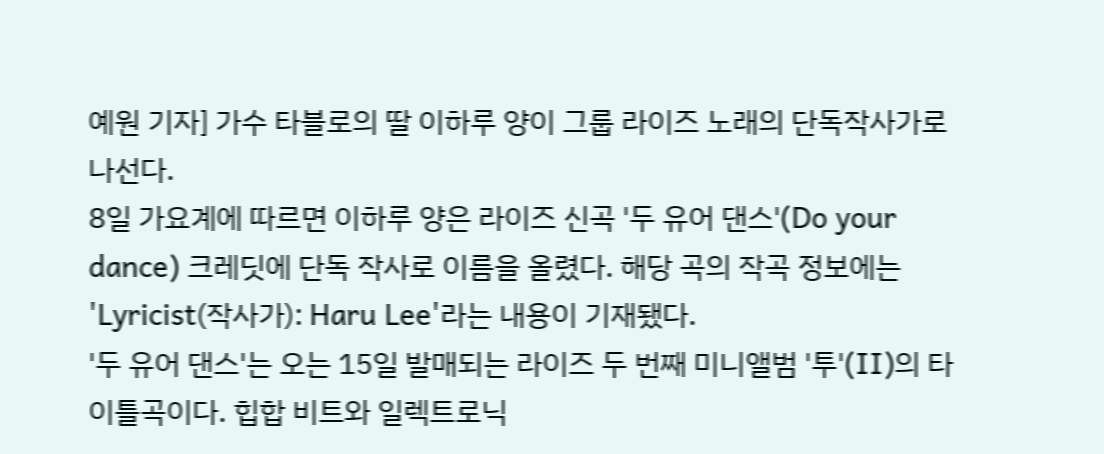예원 기자] 가수 타블로의 딸 이하루 양이 그룹 라이즈 노래의 단독작사가로 나선다.
8일 가요계에 따르면 이하루 양은 라이즈 신곡 '두 유어 댄스'(Do your dance) 크레딧에 단독 작사로 이름을 올렸다. 해당 곡의 작곡 정보에는 'Lyricist(작사가): Haru Lee'라는 내용이 기재됐다.
'두 유어 댄스'는 오는 15일 발매되는 라이즈 두 번째 미니앨범 '투'(II)의 타이틀곡이다. 힙합 비트와 일렉트로닉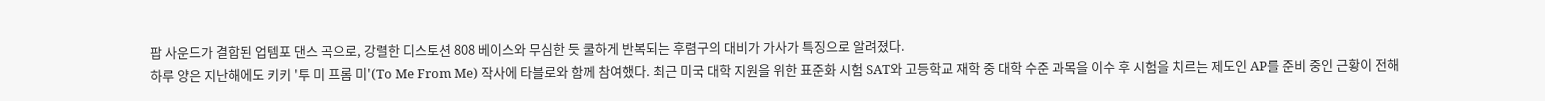팝 사운드가 결합된 업템포 댄스 곡으로, 강렬한 디스토션 808 베이스와 무심한 듯 쿨하게 반복되는 후렴구의 대비가 가사가 특징으로 알려졌다.
하루 양은 지난해에도 키키 '투 미 프롬 미'(To Me From Me) 작사에 타블로와 함께 참여했다. 최근 미국 대학 지원을 위한 표준화 시험 SAT와 고등학교 재학 중 대학 수준 과목을 이수 후 시험을 치르는 제도인 AP를 준비 중인 근황이 전해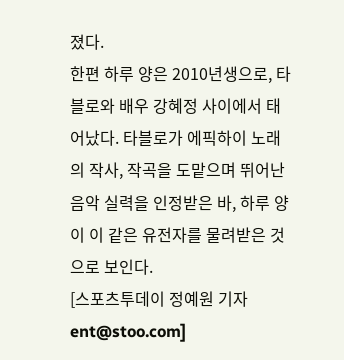졌다.
한편 하루 양은 2010년생으로, 타블로와 배우 강혜정 사이에서 태어났다. 타블로가 에픽하이 노래의 작사, 작곡을 도맡으며 뛰어난 음악 실력을 인정받은 바, 하루 양이 이 같은 유전자를 물려받은 것으로 보인다.
[스포츠투데이 정예원 기자 ent@stoo.com]